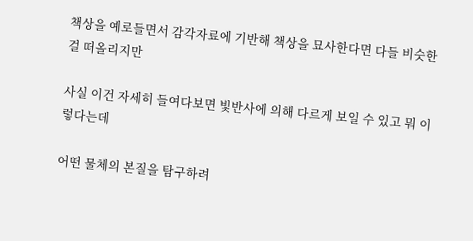책상을 예로들면서 감각자료에 기반해 책상을 묘사한다면 다들 비슷한걸 떠올리지만

사실 이건 자세히 들여다보면 빛반사에 의해 다르게 보일 수 있고 뭐 이렇다는데

어떤 물체의 본질을 탐구하려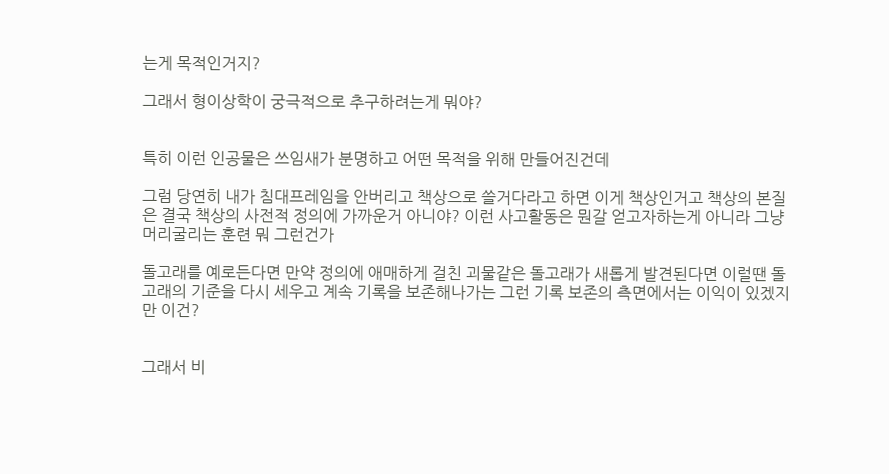는게 목적인거지?

그래서 형이상학이 궁극적으로 추구하려는게 뭐야?


특히 이런 인공물은 쓰임새가 분명하고 어떤 목적을 위해 만들어진건데

그럼 당연히 내가 침대프레임을 안버리고 책상으로 쓸거다라고 하면 이게 책상인거고 책상의 본질은 결국 책상의 사전적 정의에 가까운거 아니야? 이런 사고활동은 뭔갈 얻고자하는게 아니라 그냥 머리굴리는 훈련 뭐 그런건가

돌고래를 예로든다면 만약 정의에 애매하게 걸친 괴물같은 돌고래가 새롭게 발견된다면 이럴땐 돌고래의 기준을 다시 세우고 계속 기록을 보존해나가는 그런 기록 보존의 측면에서는 이익이 있겠지만 이건?


그래서 비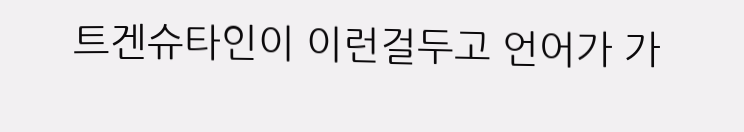트겐슈타인이 이런걸두고 언어가 가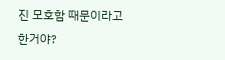진 모호함 때문이라고 한거야?